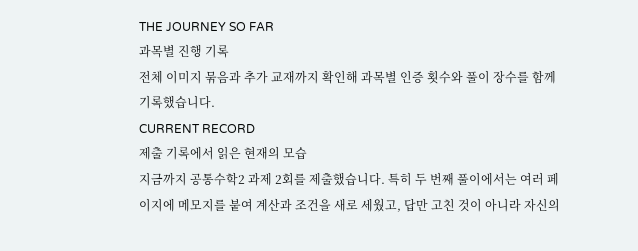THE JOURNEY SO FAR
과목별 진행 기록
전체 이미지 묶음과 추가 교재까지 확인해 과목별 인증 횟수와 풀이 장수를 함께 기록했습니다.
CURRENT RECORD
제출 기록에서 읽은 현재의 모습
지금까지 공통수학2 과제 2회를 제출했습니다. 특히 두 번째 풀이에서는 여러 페이지에 메모지를 붙여 계산과 조건을 새로 세웠고, 답만 고친 것이 아니라 자신의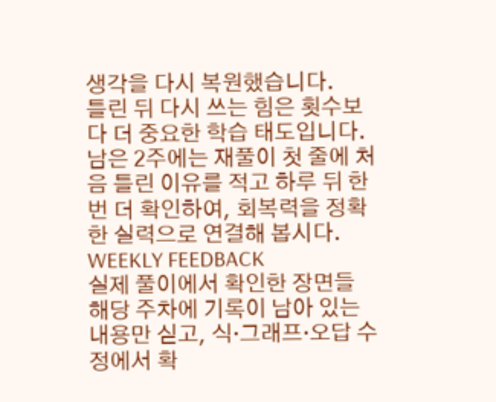생각을 다시 복원했습니다.
틀린 뒤 다시 쓰는 힘은 횟수보다 더 중요한 학습 태도입니다. 남은 2주에는 재풀이 첫 줄에 처음 틀린 이유를 적고 하루 뒤 한 번 더 확인하여, 회복력을 정확한 실력으로 연결해 봅시다.
WEEKLY FEEDBACK
실제 풀이에서 확인한 장면들
해당 주차에 기록이 남아 있는 내용만 싣고, 식·그래프·오답 수정에서 확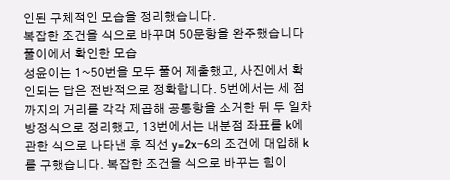인된 구체적인 모습을 정리했습니다.
복잡한 조건을 식으로 바꾸며 50문항을 완주했습니다
풀이에서 확인한 모습
성윤이는 1~50번을 모두 풀어 제출했고, 사진에서 확인되는 답은 전반적으로 정확합니다. 5번에서는 세 점까지의 거리를 각각 제곱해 공통항을 소거한 뒤 두 일차방정식으로 정리했고, 13번에서는 내분점 좌표를 k에 관한 식으로 나타낸 후 직선 y=2x−6의 조건에 대입해 k를 구했습니다. 복잡한 조건을 식으로 바꾸는 힘이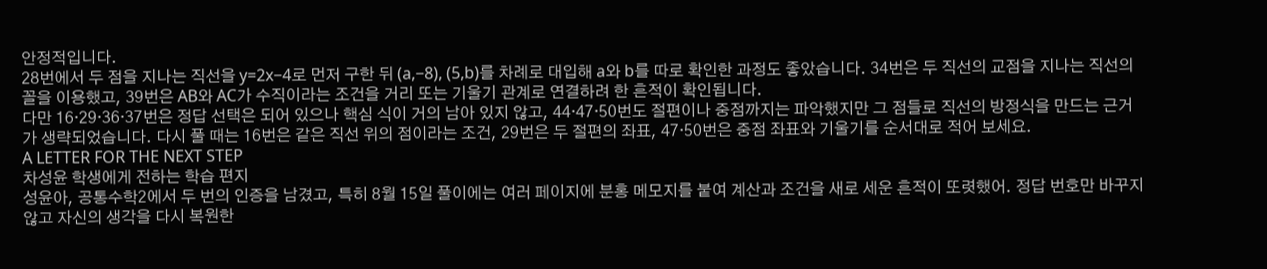안정적입니다.
28번에서 두 점을 지나는 직선을 y=2x−4로 먼저 구한 뒤 (a,−8), (5,b)를 차례로 대입해 a와 b를 따로 확인한 과정도 좋았습니다. 34번은 두 직선의 교점을 지나는 직선의 꼴을 이용했고, 39번은 AB와 AC가 수직이라는 조건을 거리 또는 기울기 관계로 연결하려 한 흔적이 확인됩니다.
다만 16·29·36·37번은 정답 선택은 되어 있으나 핵심 식이 거의 남아 있지 않고, 44·47·50번도 절편이나 중점까지는 파악했지만 그 점들로 직선의 방정식을 만드는 근거가 생략되었습니다. 다시 풀 때는 16번은 같은 직선 위의 점이라는 조건, 29번은 두 절편의 좌표, 47·50번은 중점 좌표와 기울기를 순서대로 적어 보세요.
A LETTER FOR THE NEXT STEP
차성윤 학생에게 전하는 학습 편지
성윤아, 공통수학2에서 두 번의 인증을 남겼고, 특히 8월 15일 풀이에는 여러 페이지에 분홍 메모지를 붙여 계산과 조건을 새로 세운 흔적이 또렷했어. 정답 번호만 바꾸지 않고 자신의 생각을 다시 복원한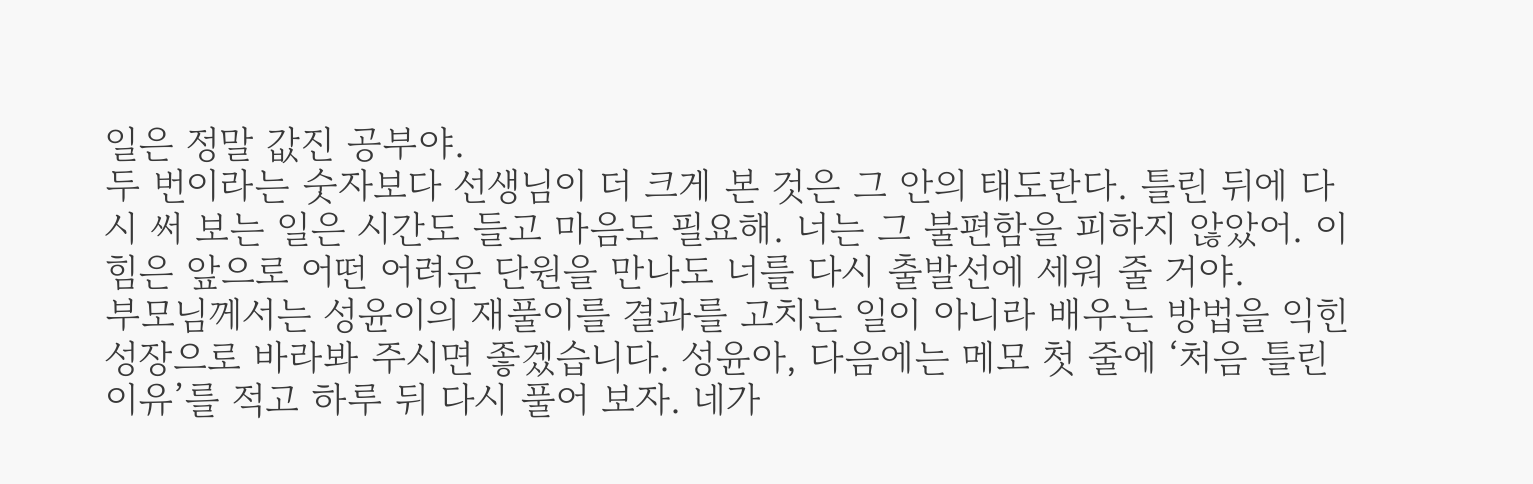일은 정말 값진 공부야.
두 번이라는 숫자보다 선생님이 더 크게 본 것은 그 안의 태도란다. 틀린 뒤에 다시 써 보는 일은 시간도 들고 마음도 필요해. 너는 그 불편함을 피하지 않았어. 이 힘은 앞으로 어떤 어려운 단원을 만나도 너를 다시 출발선에 세워 줄 거야.
부모님께서는 성윤이의 재풀이를 결과를 고치는 일이 아니라 배우는 방법을 익힌 성장으로 바라봐 주시면 좋겠습니다. 성윤아, 다음에는 메모 첫 줄에 ‘처음 틀린 이유’를 적고 하루 뒤 다시 풀어 보자. 네가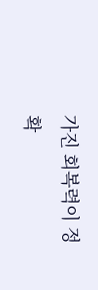가진 회복력이 정확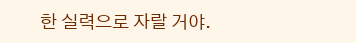한 실력으로 자랄 거야.